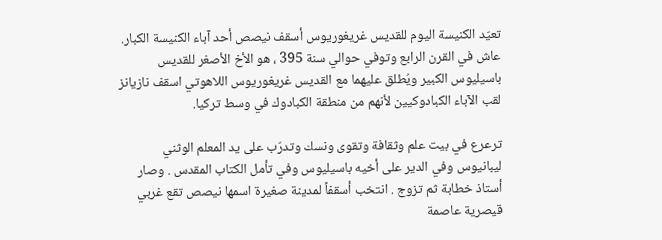تعيّد الكنيسة اليوم للقديس غريغوريوس أسقف نيصص أحد آباء الكنيسة الكبار. عاش في القرن الرابع وتوفي حوالي سنة 395 ، هو الأخ الأصغر للقديس باسيليوس الكبير ويُطلق عليهما مع القديس غريغوريوس اللاهوتي اسقف نازيانز لقب الآباء الكبادوكيين لأنهم من منطقة الكبادوك في وسط تركيا.

ترعرع في بيت علم وثقافة وتقوى ونسك وتدرّب على يد المعلم الوثني ليبانيوس وفي الدير على أخيه باسيليوس وفي تأمل الكتاب المقدس . وصار أستاذ خطابة ثم تزوج . انتخب أسقفاً لمدينة صغيرة اسمها نيصص تقع غربي قيصرية عاصمة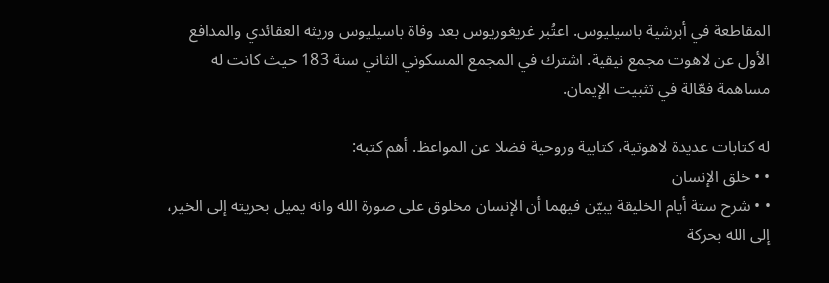المقاطعة في أبرشية باسيليوس. اعتُبر غريغوريوس بعد وفاة باسيليوس وريثه العقائدي والمدافع الأول عن لاهوت مجمع نيقية. اشترك في المجمع المسكوني الثاني سنة 183 حيث كانت له مساهمة فعّالة في تثبيت الإيمان.

له كتابات عديدة لاهوتية، كتابية وروحية فضلا عن المواعظ. أهم كتبه:
• • خلق الإنسان
• • شرح ستة أيام الخليقة يبيّن فيهما أن الإنسان مخلوق على صورة الله وانه يميل بحريته إلى الخير، إلى الله بحركة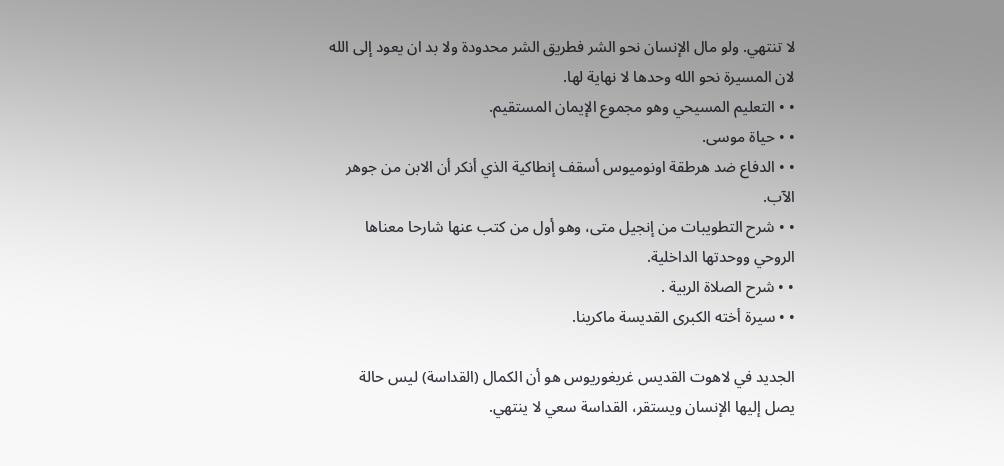لا تنتهي. ولو مال الإنسان نحو الشر فطريق الشر محدودة ولا بد ان يعود إلى الله لان المسيرة نحو الله وحدها لا نهاية لها.
• • التعليم المسيحي وهو مجموع الإيمان المستقيم.
• • حياة موسى.
• • الدفاع ضد هرطقة اونوميوس أسقف إنطاكية الذي أنكر أن الابن من جوهر الآب.
• • شرح التطويبات من إنجيل متى، وهو أول من كتب عنها شارحا معناها الروحي ووحدتها الداخلية.
• • شرح الصلاة الربية .
• • سيرة أخته الكبرى القديسة ماكرينا.

الجديد في لاهوت القديس غريغوريوس هو أن الكمال (القداسة) ليس حالة يصل إليها الإنسان ويستقر، القداسة سعي لا ينتهي.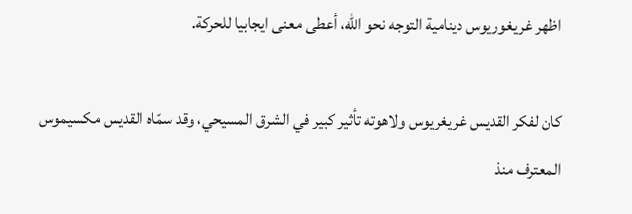اظهر غريغوريوس دينامية التوجه نحو الله، أعطى معنى ايجابيا للحركة.

كان لفكر القديس غريغريوس ولاهوته تأثير كبير في الشرق المسيحي، وقد سمّاه القديس مكسيموس المعترف منذ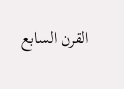القرن السابع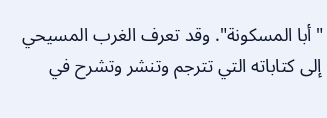"أبا المسكونة". وقد تعرف الغرب المسيحي إلى كتاباته التي تترجم وتنشر وتشرح في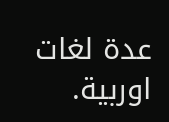عدة لغات اوربية.